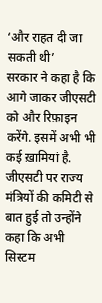‘और राहत दी जा सकती थी’
सरकार ने कहा है कि आगे जाकर जीएसटी को और रिफ़ाइन करेंगे. इसमें अभी भी कई ख़ामियां है.
जीएसटी पर राज्य मंत्रियों की कमिटी से बात हुई तो उन्होंने कहा कि अभी सिस्टम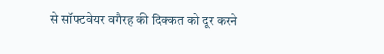से सॉफ्टवेयर वगैरह की दिक्कत को दूर करने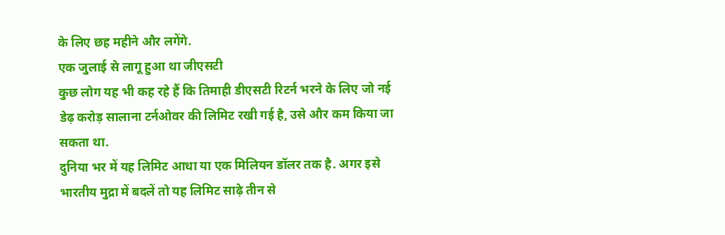के लिए छह महीने और लगेंगे.
एक जुलाई से लागू हुआ था जीएसटी
कुछ लोग यह भी कह रहे हैं कि तिमाही डीएसटी रिटर्न भरने के लिए जो नई डेढ़ करोड़ सालाना टर्नओवर की लिमिट रखी गई है, उसे और कम किया जा सकता था.
दुनिया भर में यह लिमिट आधा या एक मिलियन डॉलर तक है. अगर इसे भारतीय मुद्रा में बदलें तो यह लिमिट साढ़े तीन से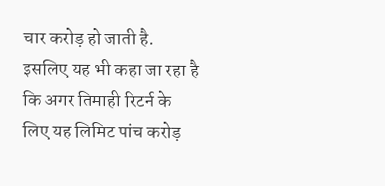चार करोड़ हो जाती है.
इसलिए यह भी कहा जा रहा है कि अगर तिमाही रिटर्न के लिए यह लिमिट पांच करोड़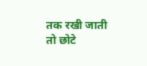तक रखी जाती तो छोटे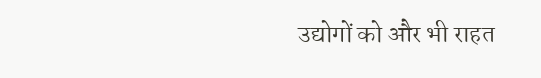उद्योगों को और भी राहत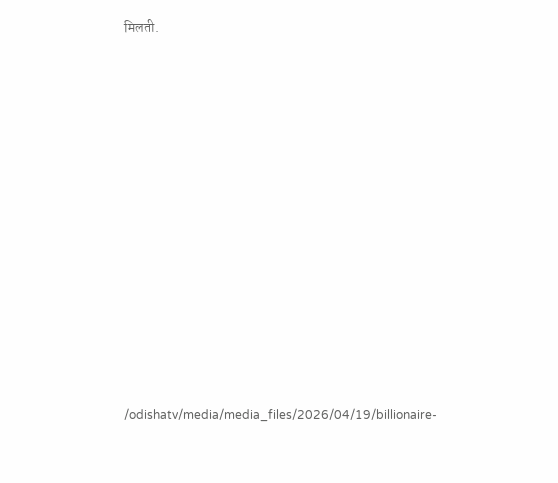मिलती.
















/odishatv/media/media_files/2026/04/19/billionaire-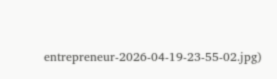entrepreneur-2026-04-19-23-55-02.jpg)